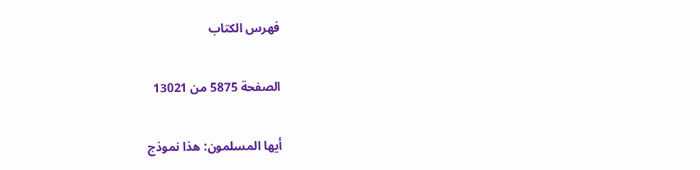فهرس الكتاب

الصفحة 5875 من 13021

أيها المسلمون: هذا نموذج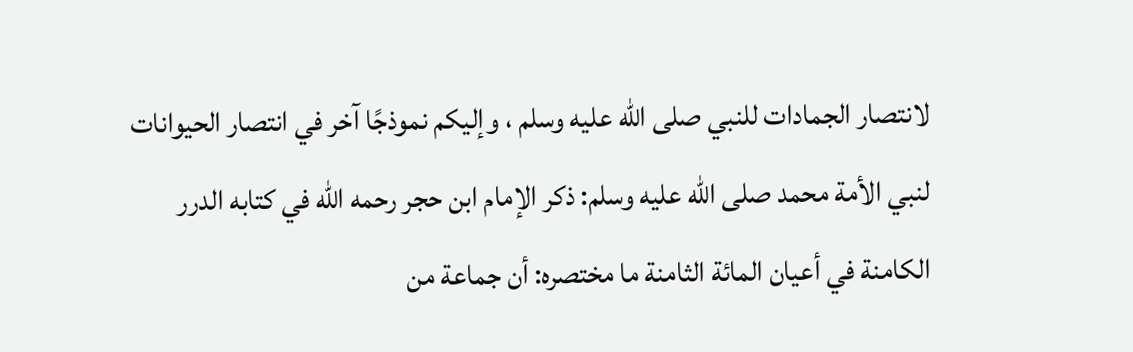لانتصار الجمادات للنبي صلى الله عليه وسلم ، وإليكم نموذجًا آخر في انتصار الحيوانات لنبي الأمة محمد صلى الله عليه وسلم: ذكر الإمام ابن حجر رحمه الله في كتابه الدرر الكامنة في أعيان المائة الثامنة ما مختصره: أن جماعة من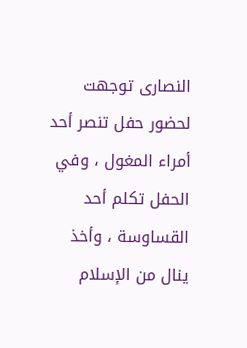النصارى توجهت لحضور حفل تنصر أحد أمراء المغول ، وفي الحفل تكلم أحد القساوسة ، وأخذ ينال من الإسلام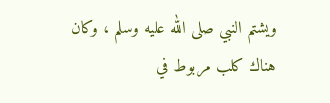ويشتم النبي صلى الله عليه وسلم ، وكان هناك كلب مربوط في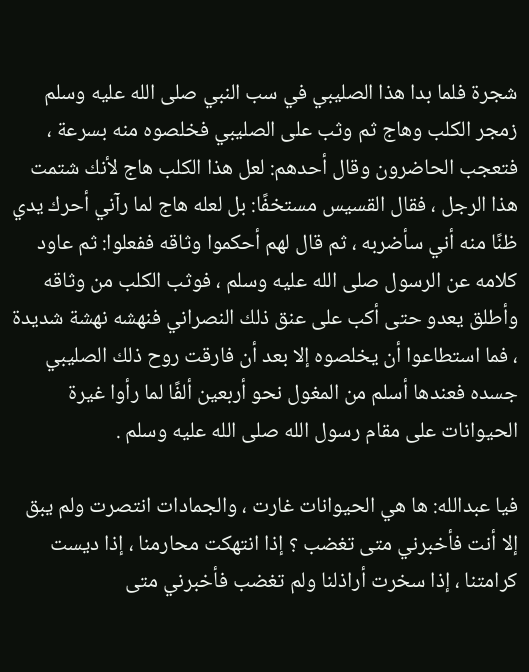شجرة فلما بدا هذا الصليبي في سب النبي صلى الله عليه وسلم زمجر الكلب وهاج ثم وثب على الصليبي فخلصوه منه بسرعة ، فتعجب الحاضرون وقال أحدهم: لعل هذا الكلب هاج لأنك شتمت هذا الرجل ، فقال القسيس مستخفًا: بل لعله هاج لما رآني أحرك يدي ظنًا منه أني سأضربه ، ثم قال لهم أحكموا وثاقه ففعلوا: ثم عاود كلامه عن الرسول صلى الله عليه وسلم ، فوثب الكلب من وثاقه وأطلق يعدو حتى أكب على عنق ذلك النصراني فنهشه نهشة شديدة ، فما استطاعوا أن يخلصوه إلا بعد أن فارقت روح ذلك الصليبي جسده فعندها أسلم من المغول نحو أربعين ألفًا لما رأوا غيرة الحيوانات على مقام رسول الله صلى الله عليه وسلم .

فيا عبدالله: ها هي الحيوانات غارت ، والجمادات انتصرت ولم يبق إلا أنت فأخبرني متى تغضب ؟ إذا انتهكت محارمنا ، إذا ديست كرامتنا ، إذا سخرت أراذلنا ولم تغضب فأخبرني متى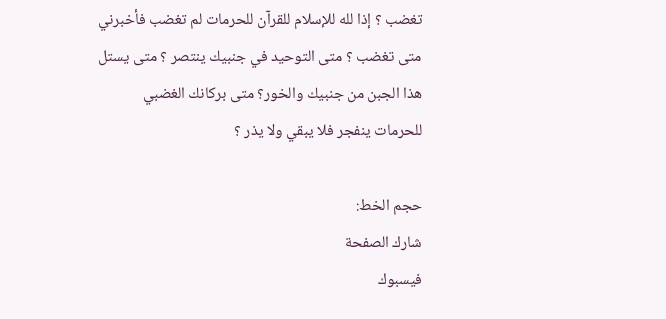تغضب ؟ إذا لله للإسلام للقرآن للحرمات لم تغضب فأخبرني متى تغضب ؟ متى التوحيد في جنبيك ينتصر ؟ متى يستل هذا الجبن من جنبيك والخور؟ متى بركانك الغضبي للحرمات ينفجر فلا يبقي ولا يذر ؟

حجم الخط:
شارك الصفحة
فيسبوك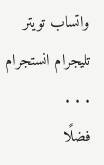واتساب تويتر تليجرام انستجرام
. . .
فضلًا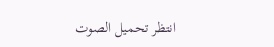انتظر تحميل الصوت